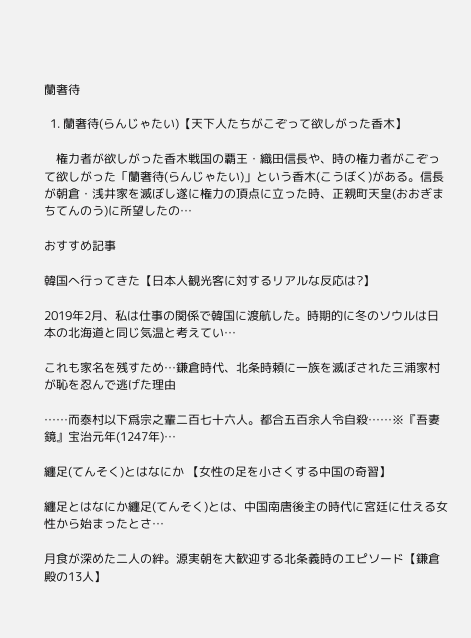蘭奢待

  1. 蘭奢待(らんじゃたい)【天下人たちがこぞって欲しがった香木】

    権力者が欲しがった香木戦国の覇王・織田信長や、時の権力者がこぞって欲しがった「蘭奢待(らんじゃたい)」という香木(こうぼく)がある。信長が朝倉・浅井家を滅ぼし遂に権力の頂点に立った時、正親町天皇(おおぎまちてんのう)に所望したの…

おすすめ記事

韓国へ行ってきた【日本人観光客に対するリアルな反応は?】

2019年2月、私は仕事の関係で韓国に渡航した。時期的に冬のソウルは日本の北海道と同じ気温と考えてい…

これも家名を残すため…鎌倉時代、北条時頼に一族を滅ぼされた三浦家村が恥を忍んで逃げた理由

……而泰村以下爲宗之輩二百七十六人。都合五百余人令自殺……※『吾妻鏡』宝治元年(1247年)…

纏足(てんそく)とはなにか 【女性の足を小さくする中国の奇習】

纏足とはなにか纏足(てんそく)とは、中国南唐後主の時代に宮廷に仕える女性から始まったとさ…

月食が深めた二人の絆。源実朝を大歓迎する北条義時のエピソード【鎌倉殿の13人】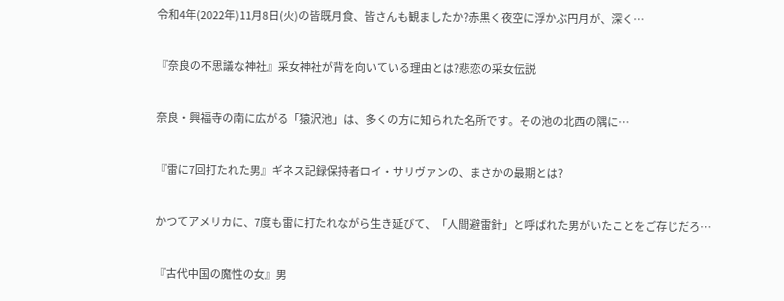令和4年(2022年)11月8日(火)の皆既月食、皆さんも観ましたか?赤黒く夜空に浮かぶ円月が、深く…

『奈良の不思議な神社』采女神社が背を向いている理由とは?悲恋の采女伝説

奈良・興福寺の南に広がる「猿沢池」は、多くの方に知られた名所です。その池の北西の隅に…

『雷に7回打たれた男』ギネス記録保持者ロイ・サリヴァンの、まさかの最期とは?

かつてアメリカに、7度も雷に打たれながら生き延びて、「人間避雷針」と呼ばれた男がいたことをご存じだろ…

『古代中国の魔性の女』男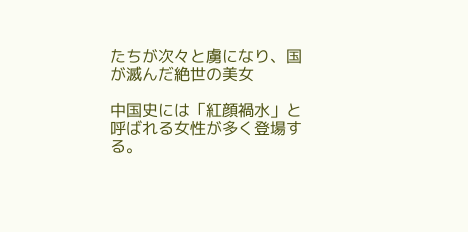たちが次々と虜になり、国が滅んだ絶世の美女

中国史には「紅顔禍水」と呼ばれる女性が多く登場する。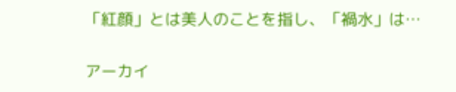「紅顔」とは美人のことを指し、「禍水」は…

アーカイ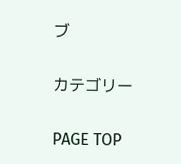ブ

カテゴリー

PAGE TOP